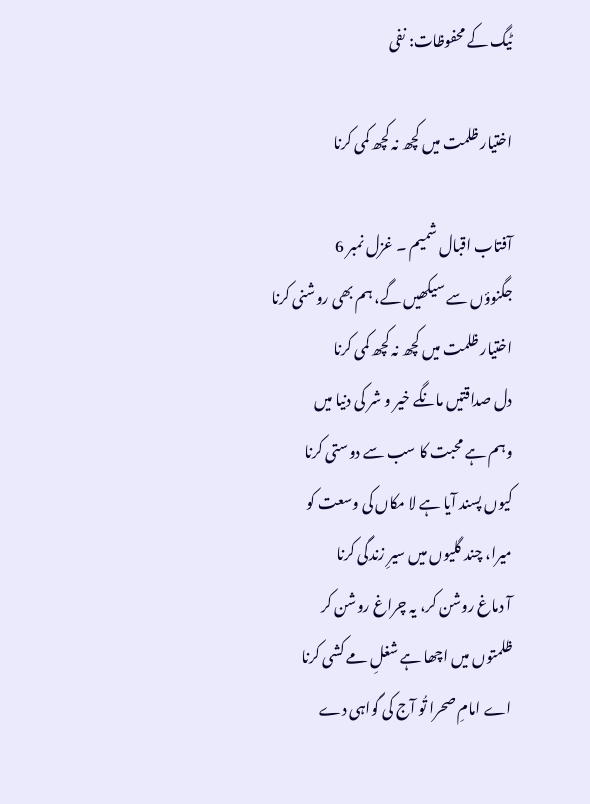ٹیگ کے محفوظات: نفی

اختیار ظلمت میں کچھ نہ کچھ کمی کرنا

آفتاب اقبال شمیم ۔ غزل نمبر 6
جگنوؤں سے سیکھیں گے، ہم بھی روشنی کرنا
اختیار ظلمت میں کچھ نہ کچھ کمی کرنا
دل صداقتیں مانگے خیر و شر کی دنیا میں
وہم ہے محبت کا سب سے دوستی کرنا
کیوں پسند آیا ہے لا مکاں کی وسعت کو
میرا، چند گلیوں میں سیرِ زندگی کرنا
آ دماغ روشن کر، یہ چراغ روشن کر
ظلمتوں میں اچھا ہے شغلِ مے کشی کرنا
اے امامِ صحرا تُو آج کی گواہی دے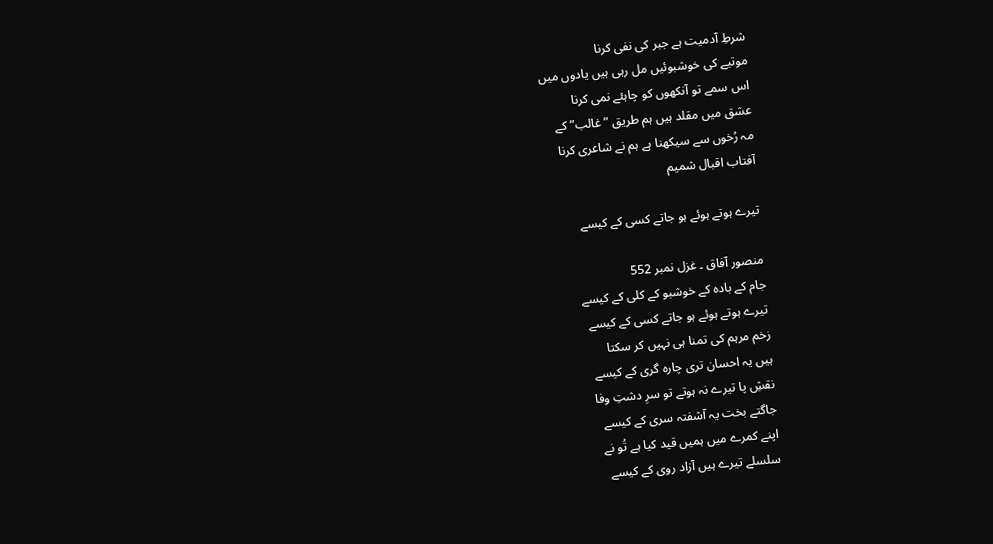شرطِ آدمیت ہے جبر کی نفی کرنا
موتیے کی خوشبوئیں مل رہی ہیں یادوں میں
اس سمے تو آنکھوں کو چاہئے نمی کرنا
عشق میں مقلد ہیں ہم طریق ”غالب” کے
مہ رُخوں سے سیکھنا ہے ہم نے شاعری کرنا
آفتاب اقبال شمیم

تیرے ہوتے ہوئے ہو جاتے کسی کے کیسے

منصور آفاق ۔ غزل نمبر 552
جام کے بادہ کے خوشبو کے کلی کے کیسے
تیرے ہوتے ہوئے ہو جاتے کسی کے کیسے
زخم مرہم کی تمنا ہی نہیں کر سکتا
ہیں یہ احسان تری چارہ گری کے کیسے
نقشِ پا تیرے نہ ہوتے تو سرِ دشتِ وفا
جاگتے بخت یہ آشفتہ سری کے کیسے
اپنے کمرے میں ہمیں قید کیا ہے تُو نے
سلسلے تیرے ہیں آزاد روی کے کیسے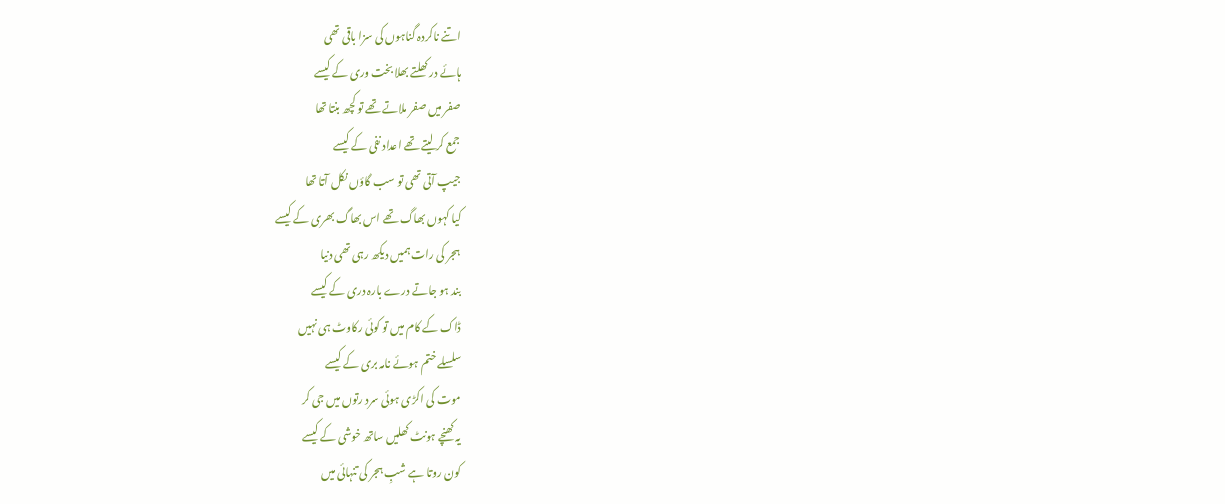اتنے ناکردہ گناہوں کی سزا باقی تھی
ہائے در کھلتے بھلا بخت وری کے کیسے
صفر میں صفر ملاتے تھے تو کچھ بنتا تھا
جمع کر لیتے تھے اعداد نفی کے کیسے
جیپ آتی تھی تو سب گاؤں نکل آتا تھا
کیا کہوں بھاگ تھے اس بھاگ بھری کے کیسے
ہجر کی رات ہمیں دیکھ رہی تھی دنیا
بند ہو جاتے درے بارہ دری کے کیسے
ڈاک کے کام میں تو کوئی رکاوٹ ہی نہیں
سلسلے ختم ہوئے نامہ بری کے کیسے
موت کی اکڑی ہوئی سرد رتوں میں جی کر
یہ کھنچے ہونٹ کھلیں ساتھ خوشی کے کیسے
کون روتا ہے شبِ ہجر کی تنہائی میں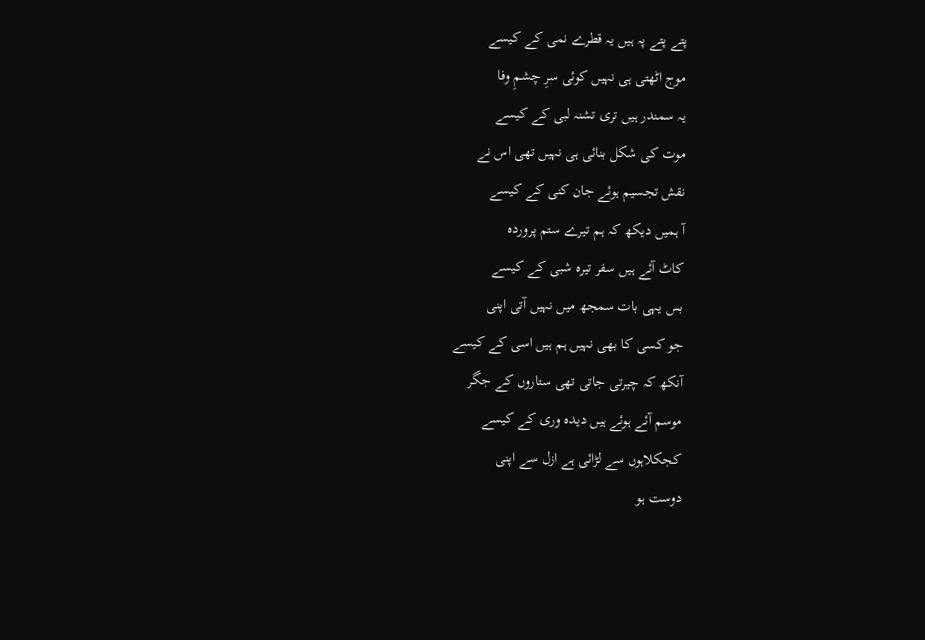پتے پتے پہ ہیں یہ قطرے نمی کے کیسے
موج اٹھتی ہی نہیں کوئی سرِ چشمِ وفا
یہ سمندر ہیں تری تشنہ لبی کے کیسے
موت کی شکل بنائی ہی نہیں تھی اس نے
نقش تجسیم ہوئے جان کنی کے کیسے
آ ہمیں دیکھ کہ ہم تیرے ستم پروردہ
کاٹ آئے ہیں سفر تیرہ شبی کے کیسے
بس یہی بات سمجھ میں نہیں آتی اپنی
جو کسی کا بھی نہیں ہم ہیں اسی کے کیسے
آنکھ کہ چیرتی جاتی تھی ستاروں کے جگر
موسم آئے ہوئے ہیں دیدہ وری کے کیسے
کجکلاہوں سے لڑائی ہے ازل سے اپنی
دوست ہو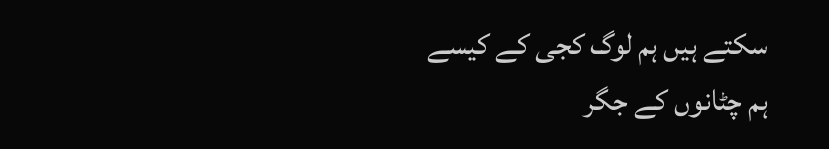سکتے ہیں ہم لوگ کجی کے کیسے
ہم چٹانوں کے جگر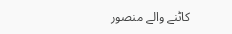کاٹنے والے منصور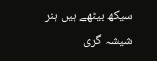سیکھ بیٹھے ہیں ہنر شیشہ گری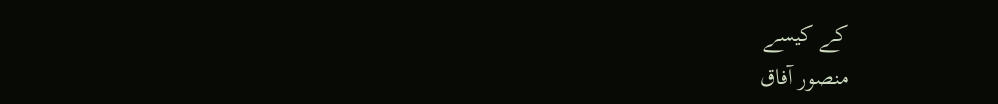کے کیسے
منصور آفاق